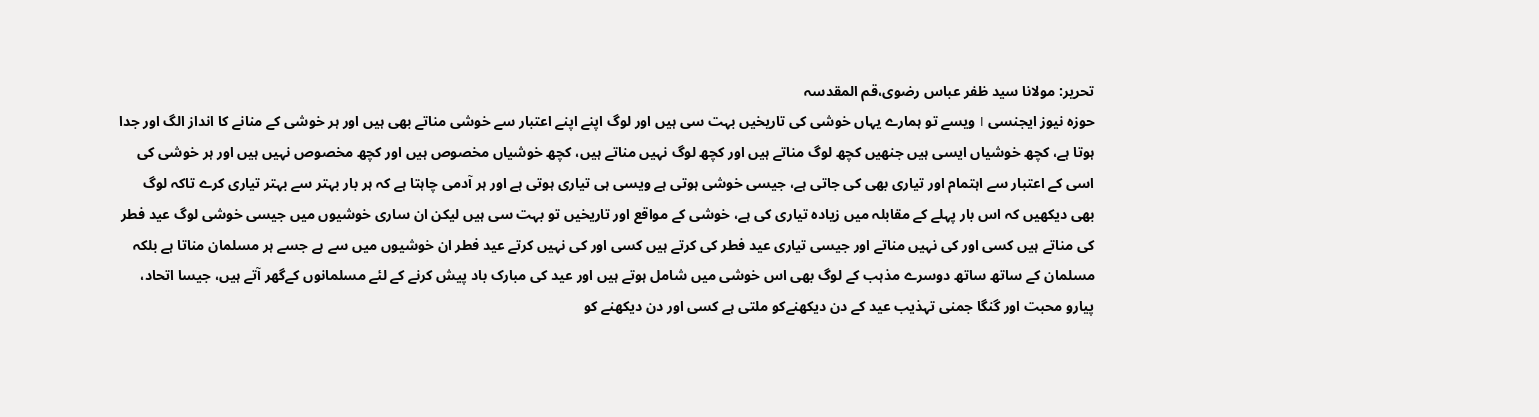تحریر: مولانا سید ظفر عباس رضوی،قم المقدسہ
حوزہ نیوز ایجنسی । ویسے تو ہمارے یہاں خوشی کی تاریخیں بہت سی ہیں اور لوگ اپنے اپنے اعتبار سے خوشی مناتے بھی ہیں اور ہر خوشی کے منانے کا انداز الگ اور جدا ہوتا ہے، کچھ خوشیاں ایسی ہیں جنھیں کچھ لوگ مناتے ہیں اور کچھ لوگ نہیں مناتے ہیں، کچھ خوشیاں مخصوص ہیں اور کچھ مخصوص نہیں ہیں اور ہر خوشی کی اسی کے اعتبار سے اہتمام اور تیاری بھی کی جاتی ہے، جیسی خوشی ہوتی ہے ویسی ہی تیاری ہوتی ہے اور ہر آدمی چاہتا ہے کہ ہر بار بہتر سے بہتر تیاری کرے تاکہ لوگ بھی دیکھیں کہ اس بار پہلے کے مقابلہ میں زیادہ تیاری کی ہے، خوشی کے مواقع اور تاریخیں تو بہت سی ہیں لیکن ان ساری خوشیوں میں جیسی خوشی لوگ عید فطر کی مناتے ہیں کسی اور کی نہیں مناتے اور جیسی تیاری عید فطر کی کرتے ہیں کسی اور کی نہیں کرتے عید فطر ان خوشیوں میں سے ہے جسے ہر مسلمان مناتا ہے بلکہ مسلمان کے ساتھ ساتھ دوسرے مذہب کے لوگ بھی اس خوشی میں شامل ہوتے ہیں اور عید کی مبارک باد پیش کرنے کے لئے مسلمانوں کےگھر آتے ہیں، جیسا اتحاد، پیارو محبت اور گنگا جمنی تہذیب عید کے دن دیکھنےکو ملتی ہے کسی اور دن دیکھنے کو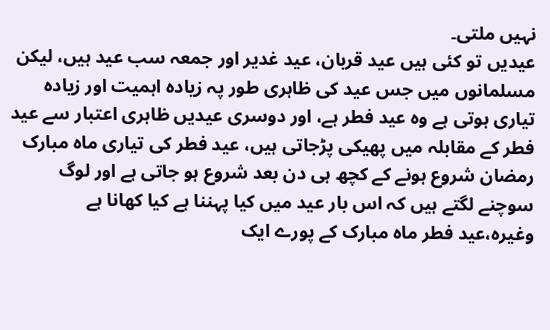نہیں ملتی۔
عیدیں تو کئی ہیں عید قربان، عید غدیر اور جمعہ سب عید ہیں، لیکن مسلمانوں میں جس عید کی ظاہری طور پہ زیادہ اہمیت اور زیادہ تیاری ہوتی ہے وہ عید فطر ہے، اور دوسری عیدیں ظاہری اعتبار سے عید فطر کے مقابلہ میں پھیکی پڑجاتی ہیں، عید فطر کی تیاری ماہ مبارک رمضان شروع ہونے کے کچھ ہی دن بعد شروع ہو جاتی ہے اور لوگ سوچنے لگتے ہیں کہ اس بار عید میں کیا پہننا ہے کیا کھانا ہے وغیرہ،عید فطر ماہ مبارک کے پورے ایک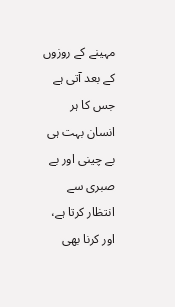مہینے کے روزوں کے بعد آتی ہے جس کا ہر انسان بہت ہی بے چینی اور بے صبری سے انتظار کرتا ہے، اور کرنا بھی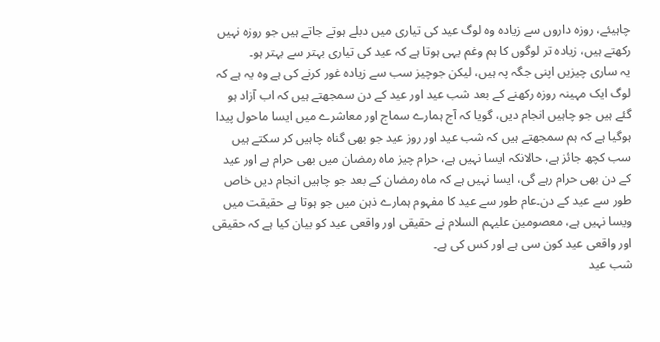چاہیئے، روزہ داروں سے زیادہ وہ لوگ عید کی تیاری میں دبلے ہوتے جاتے ہیں جو روزہ نہیں رکھتے ہیں، زیادہ تر لوگوں کا ہم وغم یہی ہوتا ہے کہ عید کی تیاری بہتر سے بہتر ہو۔
یہ ساری چیزیں اپنی جگہ پہ ہیں، لیکن جوچیز سب سے زیادہ غور کرنے کی ہے وہ یہ ہے کہ لوگ ایک مہینہ روزہ رکھنے کے بعد شب عید اور عید کے دن سمجھتے ہیں کہ اب آزاد ہو گئے ہیں جو چاہیں انجام دیں، گویا کہ آج ہمارے سماج اور معاشرے میں ایسا ماحول پیدا ہوگیا ہے کہ ہم سمجھتے ہیں کہ شب عید اور روز عید جو بھی گناہ چاہیں کر سکتے ہیں سب کچھ جائز ہے، حالانکہ ایسا نہیں ہے، حرام چیز ماہ رمضان میں بھی حرام ہے اور عید کے دن بھی حرام رہے گی، ایسا نہیں ہے کہ ماہ رمضان کے بعد جو چاہیں انجام دیں خاص طور سے عید کے دن۔عام طور سے عید کا مفہوم ہمارے ذہن میں جو ہوتا ہے حقیقت میں ویسا نہیں ہے، معصومین علیہم السلام نے حقیقی اور واقعی عید کو بیان کیا ہے کہ حقیقی اور واقعی عید کون سی ہے اور کس کی ہے۔
شب عید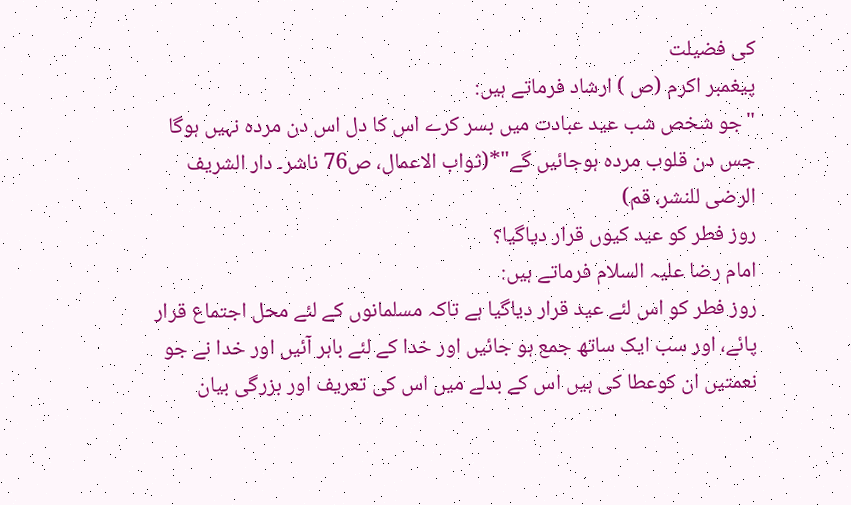کی فضیلت
پیغمبر اکرم (ص ) ارشاد فرماتے ہیں:
"جو شخص شب عید عبادت میں بسر کرے اس کا دل اس دن مردہ نہیں ہوگا جس دن قلوب مردہ ہوجائیں گے"*(ثواب الاعمال، ص76 ناشر۔ دار الشریف الرضی للنشر، قم)
روز فطر کو عید کیوں قرار دیاگیا؟
امام رضا علیہ السلام فرماتے ہیں:
روز فطر کو اس لئے عید قرار دیاگیا ہے تاکہ مسلمانوں کے لئے محل اجتماع قرار پائے، اور سب ایک ساتھ جمع ہو جائیں اور خدا کے لئے باہر آئیں اور خدا نے جو نعمتیں ان کوعطا کی ہیں اس کے بدلے میں اس کی تعریف اور بزرگی بیان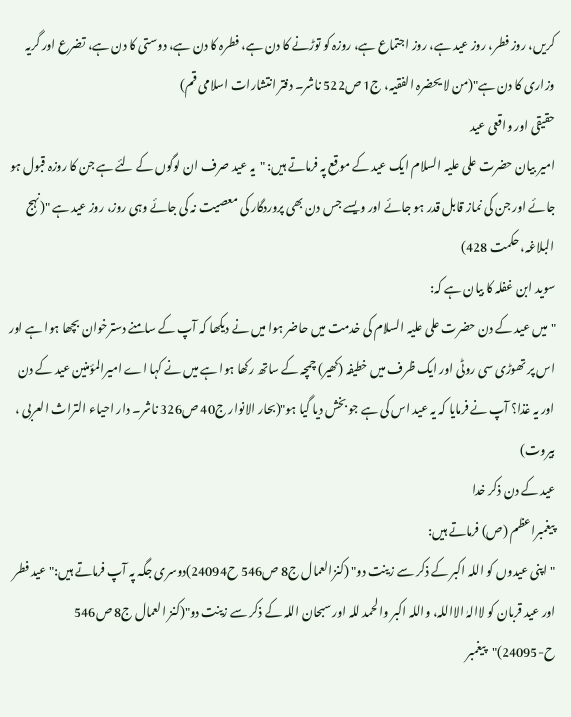کریں، روز فطر، روز عید ہے، روز اجتماع ہے، روزہ کو توڑنے کا دن ہے، فطرہ کا دن ہے، دوستی کا دن ہے، تضرع اور گریہ وزاری کا دن ہے"(من لا یحضرہ الفقیہ، ج1 ص522 ناشر۔ دفتر انتشارات اسلامی قم)
حقیقی اور واقعی عید
امیر بیان حضرت علی علیہ السلام ایک عید کے موقع پہ فرماتے ہیں: "یہ عید صرف ان لوگوں کے لئے ہے جن کا روزہ قبول ہو جائے اور جن کی نماز قابل قدر ہو جائے اور ویسے جس دن بھی پروردگار کی معصیت نہ کی جائے وہی روز، روز عید ہے "(نہج البلاغہ، حکمت 428)
سوید ابن غفلہ کا بیان ہے کہ:
"میں عید کے دن حضرت علی علیہ السلام کی خدمت میں حاضر ہوا میں نے دیکھا کہ آپ کے سامنے دسترخوان بچھا ہوا ہے اور اس پر تھوڑی سی روٹی اور ایک ظرف میں خطیفہ (کھیر) چمچہ کے ساتھ رکھا ہوا ہے میں نے کہا اے امیرالمؤمنین عید کے دن اور یہ غذا؟ آپ نے فرمایا کہ یہ عید اس کی ہے جو بخش دیا گیا ہو"(بحار الانوار ج40 ص326 ناشر۔ دار احیاء التراث العربی ، بیروت)
عید کے دن ذکر خدا
پیغمبراعظم (ص) فرماتے ہیں:
"اپنی عیدوں کو اللہ اکبر کے ذکر سے زینت دو" (کنزالعمال ج8 ص546 ح24094)دوسری جگہ پہ آپ فرماتے ہیں:"عید فطر اور عید قربان کو لاالہٰ الااللہ، واللہ اکبر والحمد للہ اور سبحان اللہ کے ذکر سے زینت دو"(کنز العمال ج8 ص546 ح-24095)"پیغمبر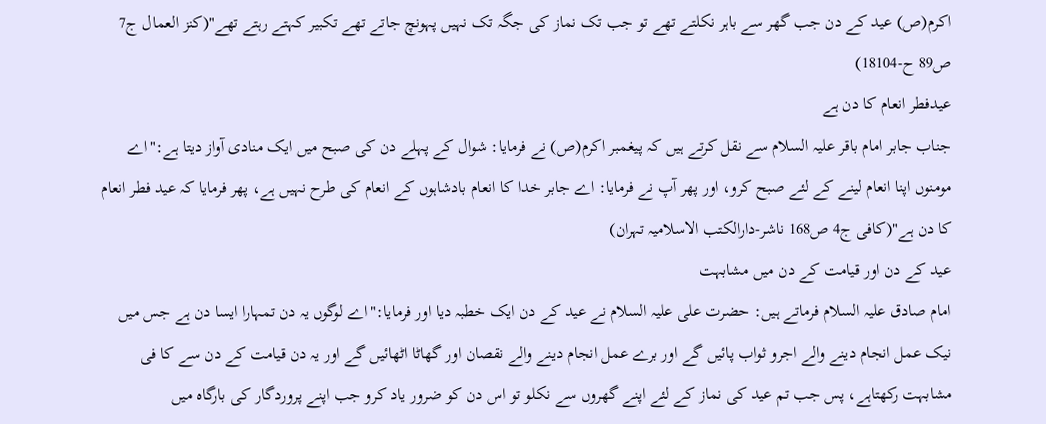اکرم(ص) عید کے دن جب گھر سے باہر نکلتے تھے تو جب تک نماز کی جگہ تک نہیں پہونچ جاتے تھے تکبیر کہتے رہتے تھے"(کنز العمال ج7 ص89 ح-18104)
عیدفطر انعام کا دن ہے
جناب جابر امام باقر علیہ السلام سے نقل کرتے ہیں کہ پیغمبر اکرم(ص) نے فرمایا: شوال کے پہلے دن کی صبح میں ایک منادی آواز دیتا ہے:"اے مومنوں اپنا انعام لینے کے لئے صبح کرو، اور پھر آپ نے فرمایا: اے جابر خدا کا انعام بادشاہوں کے انعام کی طرح نہیں ہے، پھر فرمایا کہ عید فطر انعام کا دن ہے"(کافی ج4 ص168 ناشر-دارالکتب الاسلامیہ تہران)
عید کے دن اور قیامت کے دن میں مشابہت
امام صادق علیہ السلام فرماتے ہیں: حضرت علی علیہ السلام نے عید کے دن ایک خطبہ دیا اور فرمایا:"اے لوگوں یہ دن تمہارا ایسا دن ہے جس میں نیک عمل انجام دینے والے اجرو ثواب پائیں گے اور برے عمل انجام دینے والے نقصان اور گھاٹا اٹھائیں گے اور یہ دن قیامت کے دن سے کا فی مشابہت رکھتاہے، پس جب تم عید کی نماز کے لئے اپنے گھروں سے نکلو تو اس دن کو ضرور یاد کرو جب اپنے پروردگار کی بارگاہ میں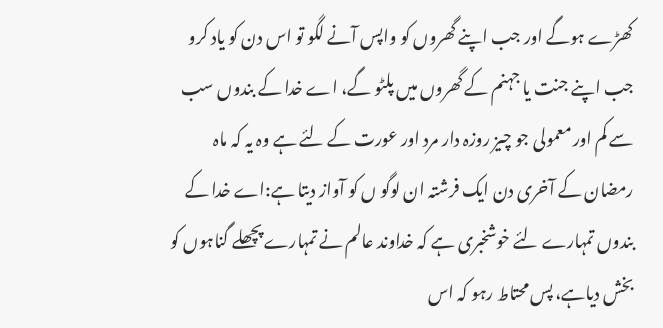کھڑے ہوگے اور جب اپنے گھروں کو واپس آنے لگو تو اس دن کو یاد کرو جب اپنے جنت یا جہنم کے گھروں میں پلٹو گے، اے خدا کے بندوں سب سے کم اور معمولی جو چیز روزہ دار مرد اور عورت کے لئے ہے وہ یہ کہ ماہ رمضان کے آخری دن ایک فرشتہ ان لوگو ں کو آواز دیتا ہے:اے خدا کے بندوں تمہارے لئے خوشخبری ہے کہ خداوند عالم نے تمہارے پچھلے گناہوں کو بخش دیاہے، پس محتاط رہو کہ اس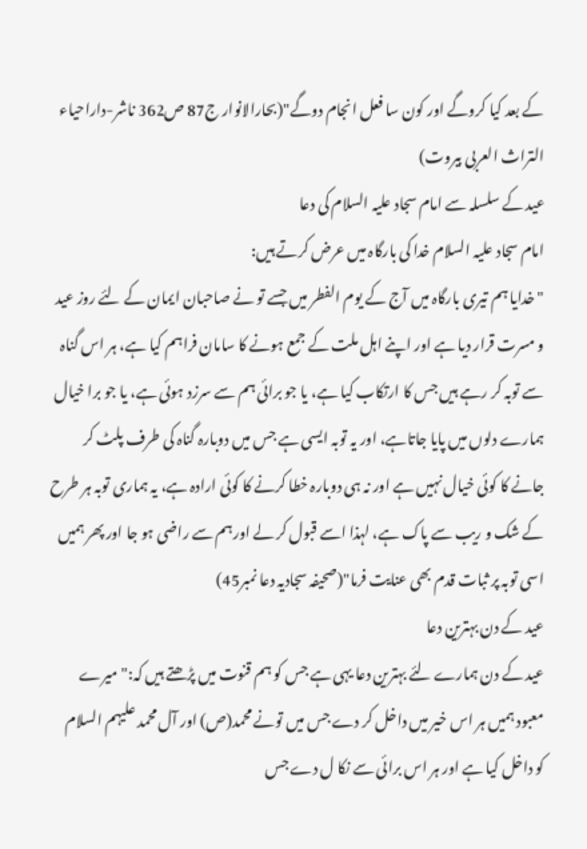کے بعد کیا کروگے اور کون سا فعل انجام دوگے"(بحارالانوار ج87 ص362 ناشر-داراحیاء التراث العربی بیروت)
عید کے سلسلہ سے امام سجاد علیہ السلام کی دعا
امام سجاد علیہ السلام خدا کی بارگاہ میں عرض کرتے ہیں:
"خدایا ہم تیری بارگاہ میں آج کے یوم الفطر میں جسے تو نے صاحبان ایمان کے لئے روز عید و مسرت قرار دیا ہے اور اپنے اہل ملت کے جمع ہونے کا سامان فراہم کیا ہے، ہر اس گناہ سے توبہ کر رہے ہیں جس کا ارتکاب کیا ہے، یا جو برائی ہم سے سرزد ہوئی ہے، یا جو برا خیال ہمارے دلوں میں پایا جاتاہے، اور یہ توبہ ایسی ہے جس میں دوبارہ گناہ کی طرف پلٹ کر جانے کا کوئی خیال نہیں ہے اور نہ ہی دوبارہ خطا کرنے کا کوئی ارادہ ہے، یہ ہماری توبہ ہر طرح کے شک و ریب سے پاک ہے، لہذا اسے قبول کر لے اورہم سے راضی ہو جا اور پھر ہمیں اسی توبہ پر ثبات قدم بھی عنایت فرما"(صحیفہ سجادیہ دعا نمبر45)
عید کے دن بہترین دعا
عید کے دن ہمارے لئے بہترین دعا یہی ہے جس کو ہم قنوت میں پڑھتے ہیں کہ:"میرے معبود ہمیں ہر اس خیر میں داخل کر دے جس میں تونے محمد(ص) اور آل محمد علیہم السلام کو داخل کیا ہے اور ہر اس برائی سے نکا ل دے جس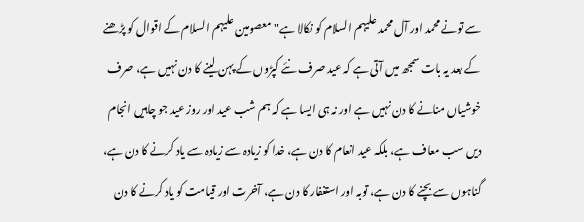سے تونے محمد اور آل محمد علیہم السلام کو نکالا ہے"معصومین علیہم السلام کے اقوال کو پڑھنے کے بعد یہ بات سمجھ میں آتی ہے کہ عید صرف نئے کپڑوں کے پہن لینے کا دن نہیں ہے، صرف خوشیاں منانے کا دن نہیں ہے اور نہ ہی ایسا ہے کہ ہم شب عید اور روز عید جو چاہیں انجام دیں سب معاف ہے، بلکہ عید انعام کا دن ہے، خدا کو زیادہ سے زیادہ سے یاد کرنے کا دن ہے، گناہوں سے بچنے کا دن ہے، توبہ اور استغفار کا دن ہے، آخرت اور قیامت کو یاد کرنے کا دن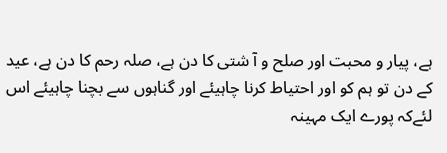ہے، پیار و محبت اور صلح و آ شتی کا دن ہے، صلہ رحم کا دن ہے، عید کے دن تو ہم کو اور احتیاط کرنا چاہیئے اور گناہوں سے بچنا چاہیئے اس لئےکہ پورے ایک مہینہ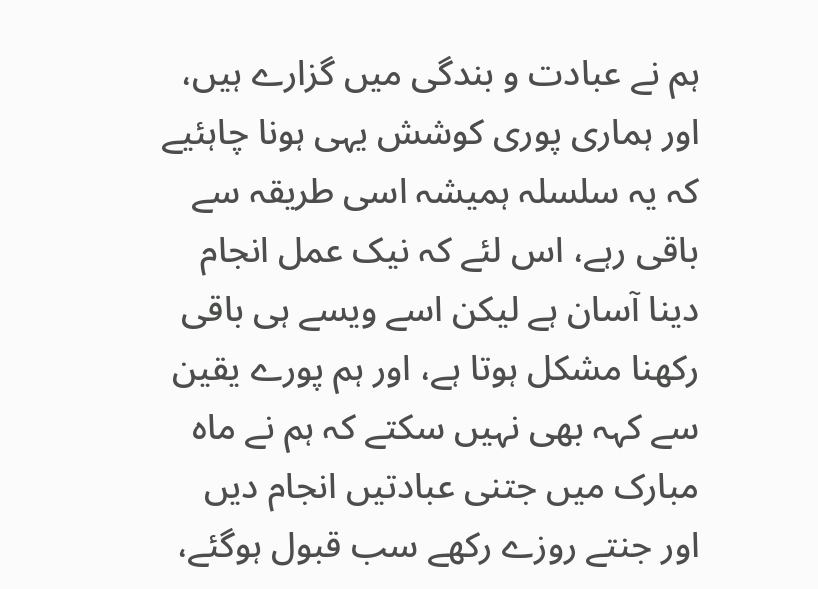ہم نے عبادت و بندگی میں گزارے ہیں، اور ہماری پوری کوشش یہی ہونا چاہئیے کہ یہ سلسلہ ہمیشہ اسی طریقہ سے باقی رہے، اس لئے کہ نیک عمل انجام دینا آسان ہے لیکن اسے ویسے ہی باقی رکھنا مشکل ہوتا ہے، اور ہم پورے یقین سے کہہ بھی نہیں سکتے کہ ہم نے ماہ مبارک میں جتنی عبادتیں انجام دیں اور جنتے روزے رکھے سب قبول ہوگئے،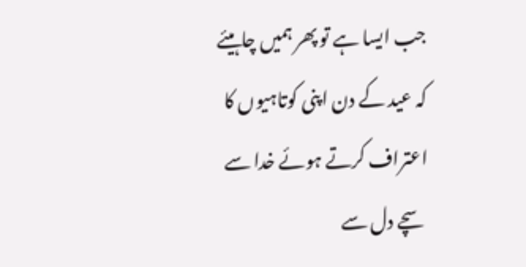جب ایسا ہے تو پھر ہمیں چاہیئے کہ عید کے دن اپنی کوتاہیوں کا اعتراف کرتے ہوئے خدا سے سچے دل سے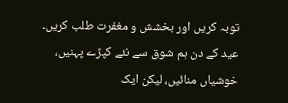توبہ کریں اور بخشش و مغفرت طلب کریں۔
عید کے دن ہم شوق سے نئے کپڑے پہنیں، خوشیاں منائیں، لیکن ایک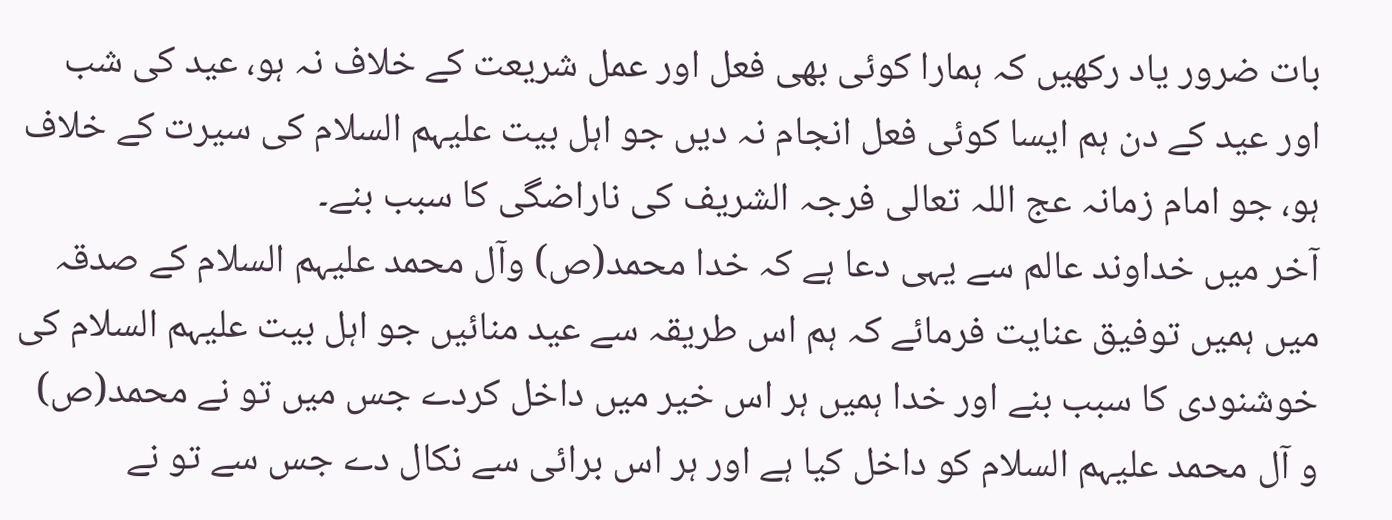بات ضرور یاد رکھیں کہ ہمارا کوئی بھی فعل اور عمل شریعت کے خلاف نہ ہو، عید کی شب اور عید کے دن ہم ایسا کوئی فعل انجام نہ دیں جو اہل بیت علیہم السلام کی سیرت کے خلاف ہو، جو امام زمانہ عج اللہ تعالی فرجہ الشریف کی ناراضگی کا سبب بنے۔
آخر میں خداوند عالم سے یہی دعا ہے کہ خدا محمد(ص) وآل محمد علیہم السلام کے صدقہ میں ہمیں توفیق عنایت فرمائے کہ ہم اس طریقہ سے عید منائیں جو اہل بیت علیہم السلام کی خوشنودی کا سبب بنے اور خدا ہمیں ہر اس خیر میں داخل کردے جس میں تو نے محمد(ص) و آل محمد علیہم السلام کو داخل کیا ہے اور ہر اس برائی سے نکال دے جس سے تو نے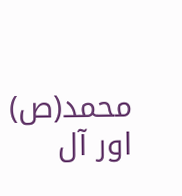محمد(ص) اور آل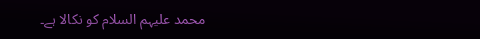محمد علیہم السلام کو نکالا ہے۔